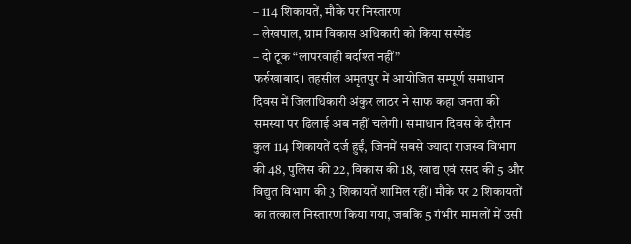– 114 शिकायतें, मौके पर निस्तारण
– लेखपाल, ग्राम विकास अधिकारी को किया सस्पेंड
– दो टूक “लापरवाही बर्दाश्त नहीं”
फर्रुखाबाद। तहसील अमृतपुर में आयोजित सम्पूर्ण समाधान दिवस में जिलाधिकारी अंकुर लाठर ने साफ कहा जनता की समस्या पर ढिलाई अब नहीं चलेगी। समाधान दिवस के दौरान कुल 114 शिकायतें दर्ज हुईं, जिनमें सबसे ज्यादा राजस्व विभाग की 48, पुलिस की 22, विकास की 18, खाद्य एवं रसद की 5 और विद्युत विभाग की 3 शिकायतें शामिल रहीं। मौके पर 2 शिकायतों का तत्काल निस्तारण किया गया, जबकि 5 गंभीर मामलों में उसी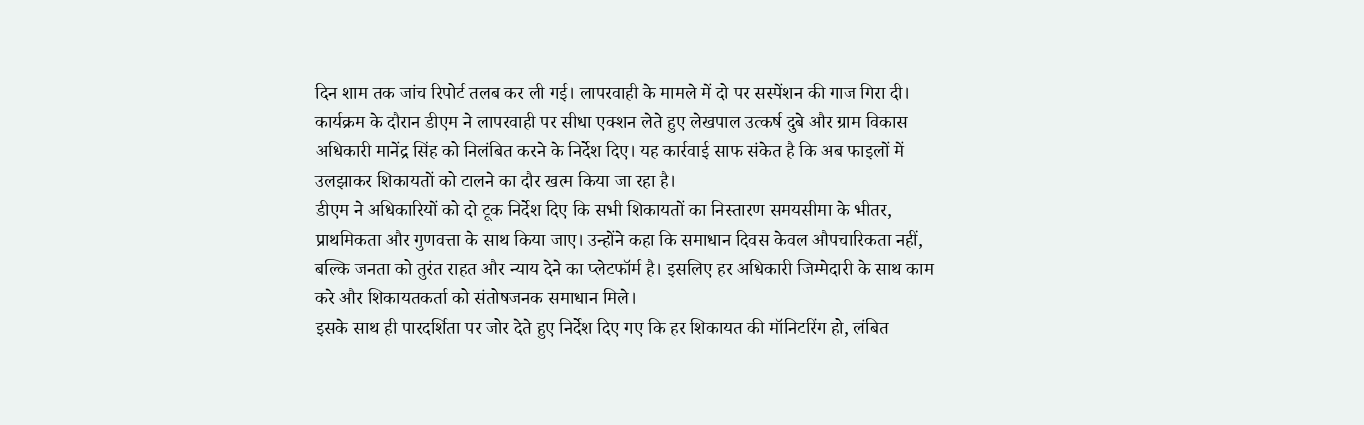दिन शाम तक जांच रिपोर्ट तलब कर ली गई। लापरवाही के मामले में दो पर सस्पेंशन की गाज गिरा दी।
कार्यक्रम के दौरान डीएम ने लापरवाही पर सीधा एक्शन लेते हुए लेखपाल उत्कर्ष दुबे और ग्राम विकास अधिकारी मानेंद्र सिंह को निलंबित करने के निर्देश दिए। यह कार्रवाई साफ संकेत है कि अब फाइलों में उलझाकर शिकायतों को टालने का दौर खत्म किया जा रहा है।
डीएम ने अधिकारियों को दो टूक निर्देश दिए कि सभी शिकायतों का निस्तारण समयसीमा के भीतर, प्राथमिकता और गुणवत्ता के साथ किया जाए। उन्होंने कहा कि समाधान दिवस केवल औपचारिकता नहीं, बल्कि जनता को तुरंत राहत और न्याय देने का प्लेटफॉर्म है। इसलिए हर अधिकारी जिम्मेदारी के साथ काम करे और शिकायतकर्ता को संतोषजनक समाधान मिले।
इसके साथ ही पारदर्शिता पर जोर देते हुए निर्देश दिए गए कि हर शिकायत की मॉनिटरिंग हो, लंबित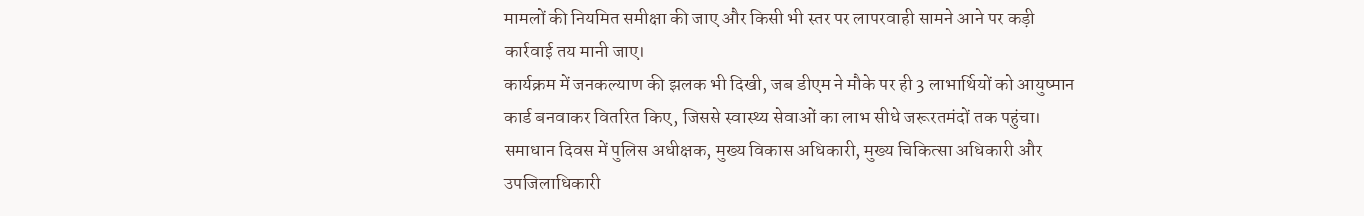मामलों की नियमित समीक्षा की जाए और किसी भी स्तर पर लापरवाही सामने आने पर कड़ी कार्रवाई तय मानी जाए।
कार्यक्रम में जनकल्याण की झलक भी दिखी, जब डीएम ने मौके पर ही 3 लाभार्थियों को आयुष्मान कार्ड बनवाकर वितरित किए, जिससे स्वास्थ्य सेवाओं का लाभ सीधे जरूरतमंदों तक पहुंचा। समाधान दिवस में पुलिस अधीक्षक, मुख्य विकास अधिकारी, मुख्य चिकित्सा अधिकारी और उपजिलाधिकारी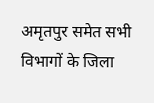अमृतपुर समेत सभी विभागों के जिला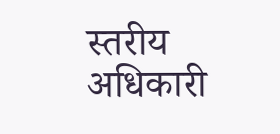स्तरीय अधिकारी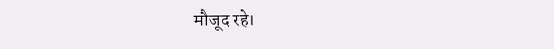मौजूद रहे।